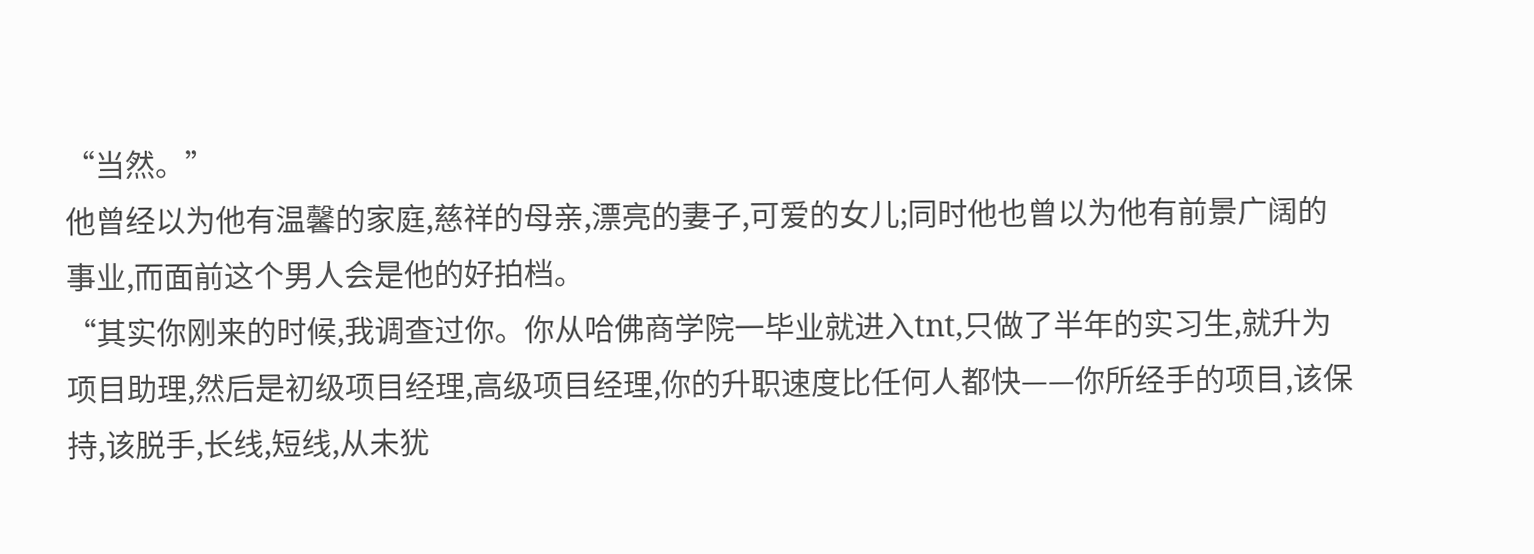“当然。”
他曾经以为他有温馨的家庭,慈祥的母亲,漂亮的妻子,可爱的女儿;同时他也曾以为他有前景广阔的事业,而面前这个男人会是他的好拍档。
“其实你刚来的时候,我调查过你。你从哈佛商学院一毕业就进入tnt,只做了半年的实习生,就升为项目助理,然后是初级项目经理,高级项目经理,你的升职速度比任何人都快——你所经手的项目,该保持,该脱手,长线,短线,从未犹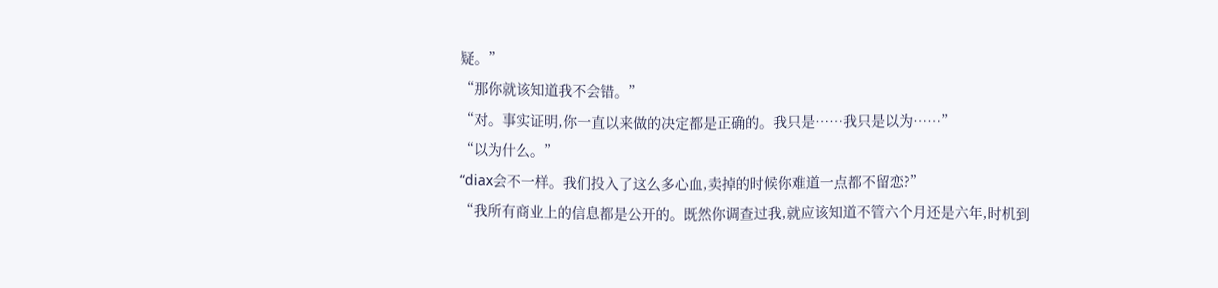疑。”
“那你就该知道我不会错。”
“对。事实证明,你一直以来做的决定都是正确的。我只是……我只是以为……”
“以为什么。”
“diax会不一样。我们投入了这么多心血,卖掉的时候你难道一点都不留恋?”
“我所有商业上的信息都是公开的。既然你调查过我,就应该知道不管六个月还是六年,时机到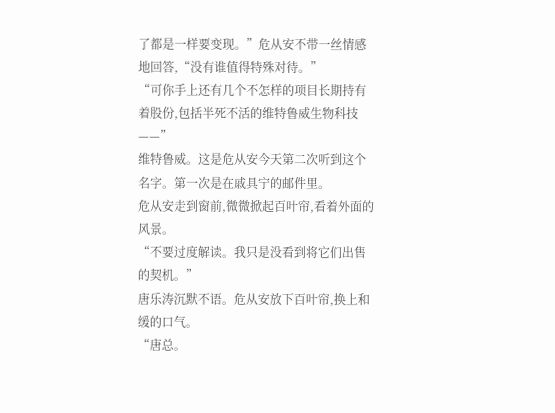了都是一样要变现。”危从安不带一丝情感地回答,“没有谁值得特殊对待。”
“可你手上还有几个不怎样的项目长期持有着股份,包括半死不活的维特鲁威生物科技——”
维特鲁威。这是危从安今天第二次听到这个名字。第一次是在戚具宁的邮件里。
危从安走到窗前,微微掀起百叶帘,看着外面的风景。
“不要过度解读。我只是没看到将它们出售的契机。”
唐乐涛沉默不语。危从安放下百叶帘,换上和缓的口气。
“唐总。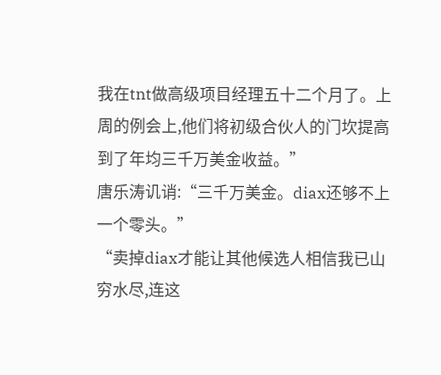我在tnt做高级项目经理五十二个月了。上周的例会上,他们将初级合伙人的门坎提高到了年均三千万美金收益。”
唐乐涛讥诮:“三千万美金。diax还够不上一个零头。”
“卖掉diax才能让其他候选人相信我已山穷水尽,连这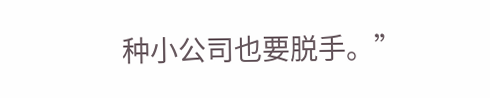种小公司也要脱手。”